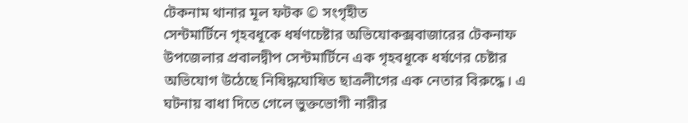টেকনাম থানার মূল ফটক © সংগৃহীত
সেন্টমার্টিনে গৃহবধূকে ধর্ষণচেষ্টার অভিযোকক্সবাজারের টেকনাফ উপজেলার প্রবালদ্বীপ সেন্টমার্টিনে এক গৃহবধূকে ধর্ষণের চেষ্টার অভিযোগ উঠেছে নিষিদ্ধঘোষিত ছাত্রলীগের এক নেতার বিরুদ্ধে। এ ঘটনায় বাধা দিতে গেলে ভুক্তভোগী নারীর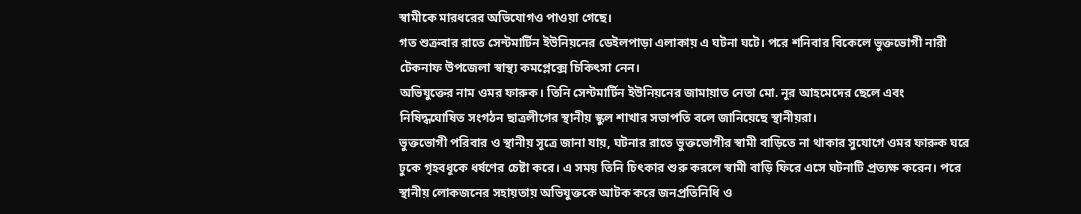স্বামীকে মারধরের অভিযোগও পাওয়া গেছে।
গত শুক্রবার রাতে সেন্টমার্টিন ইউনিয়নের ডেইলপাড়া এলাকায় এ ঘটনা ঘটে। পরে শনিবার বিকেলে ভুক্তভোগী নারী টেকনাফ উপজেলা স্বাস্থ্য কমপ্লেক্সে চিকিৎসা নেন।
অভিযুক্তের নাম ওমর ফারুক। তিনি সেন্টমার্টিন ইউনিয়নের জামায়াত নেতা মো. নূর আহমেদের ছেলে এবং নিষিদ্ধঘোষিত সংগঠন ছাত্রলীগের স্থানীয় স্কুল শাখার সভাপতি বলে জানিয়েছে স্থানীয়রা।
ভুক্তভোগী পরিবার ও স্থানীয় সূত্রে জানা যায়, ঘটনার রাতে ভুক্তভোগীর স্বামী বাড়িতে না থাকার সুযোগে ওমর ফারুক ঘরে ঢুকে গৃহবধূকে ধর্ষণের চেষ্টা করে। এ সময় তিনি চিৎকার শুরু করলে স্বামী বাড়ি ফিরে এসে ঘটনাটি প্রত্যক্ষ করেন। পরে স্থানীয় লোকজনের সহায়তায় অভিযুক্তকে আটক করে জনপ্রতিনিধি ও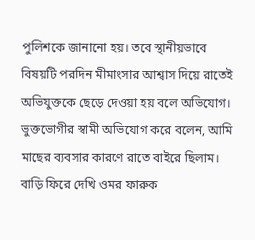পুলিশকে জানানো হয়। তবে স্থানীয়ভাবে বিষয়টি পরদিন মীমাংসার আশ্বাস দিয়ে রাতেই অভিযুক্তকে ছেড়ে দেওয়া হয় বলে অভিযোগ।
ভুক্তভোগীর স্বামী অভিযোগ করে বলেন, আমি মাছের ব্যবসার কারণে রাতে বাইরে ছিলাম। বাড়ি ফিরে দেখি ওমর ফারুক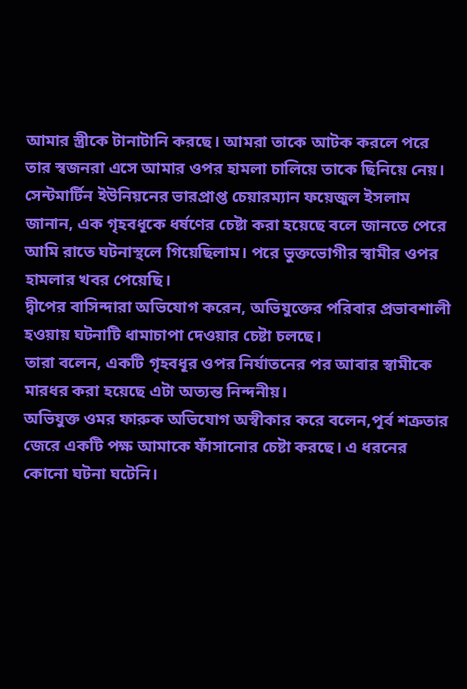আমার স্ত্রীকে টানাটানি করছে। আমরা তাকে আটক করলে পরে তার স্বজনরা এসে আমার ওপর হামলা চালিয়ে তাকে ছিনিয়ে নেয়।
সেন্টমার্টিন ইউনিয়নের ভারপ্রাপ্ত চেয়ারম্যান ফয়েজুল ইসলাম জানান, এক গৃহবধূকে ধর্ষণের চেষ্টা করা হয়েছে বলে জানতে পেরে আমি রাতে ঘটনাস্থলে গিয়েছিলাম। পরে ভুক্তভোগীর স্বামীর ওপর হামলার খবর পেয়েছি।
দ্বীপের বাসিন্দারা অভিযোগ করেন, অভিযুক্তের পরিবার প্রভাবশালী হওয়ায় ঘটনাটি ধামাচাপা দেওয়ার চেষ্টা চলছে।
তারা বলেন, একটি গৃহবধূর ওপর নির্যাতনের পর আবার স্বামীকে মারধর করা হয়েছে এটা অত্যন্ত নিন্দনীয়।
অভিযুক্ত ওমর ফারুক অভিযোগ অস্বীকার করে বলেন,পূর্ব শত্রুতার জেরে একটি পক্ষ আমাকে ফাঁসানোর চেষ্টা করছে। এ ধরনের কোনো ঘটনা ঘটেনি।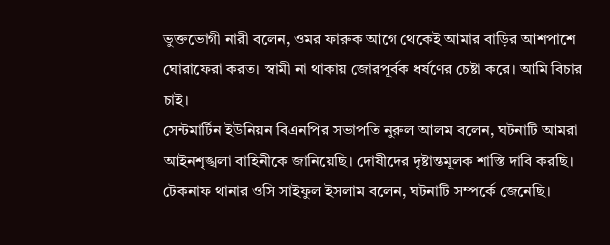ভুক্তভোগী নারী বলেন, ওমর ফারুক আগে থেকেই আমার বাড়ির আশপাশে ঘোরাফেরা করত। স্বামী না থাকায় জোরপূর্বক ধর্ষণের চেষ্টা করে। আমি বিচার চাই।
সেন্টমার্টিন ইউনিয়ন বিএনপির সভাপতি নুরুল আলম বলেন, ঘটনাটি আমরা আইনশৃঙ্খলা বাহিনীকে জানিয়েছি। দোষীদের দৃষ্টান্তমূলক শাস্তি দাবি করছি।
টেকনাফ থানার ওসি সাইফুল ইসলাম বলেন, ঘটনাটি সম্পর্কে জেনেছি।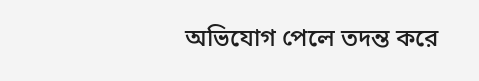অভিযোগ পেলে তদন্ত করে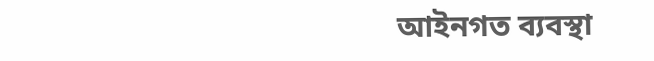আইনগত ব্যবস্থা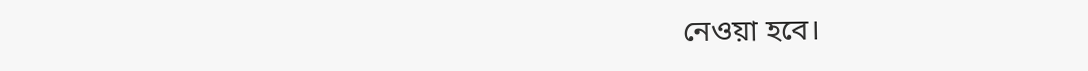নেওয়া হবে।